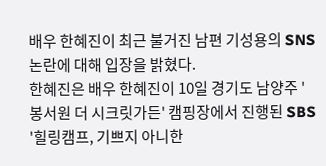배우 한혜진이 최근 불거진 남편 기성용의 SNS논란에 대해 입장을 밝혔다.
한혜진은 배우 한혜진이 10일 경기도 남양주 '봉서원 더 시크릿가든' 캠핑장에서 진행된 SBS '힐링캠프, 기쁘지 아니한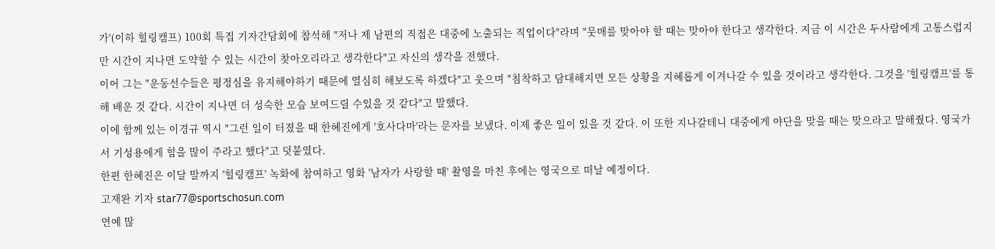가'(이하 힐링캠프) 100회 특집 기자간담회에 참석해 "저나 제 남편의 직접은 대중에 노출되는 직업이다"라며 "뭇매를 맞아야 할 때는 맞아야 한다고 생각한다. 지금 이 시간은 두사람에게 고통스럽지만 시간이 지나면 도약할 수 있는 시간이 찾아오리라고 생각한다"고 자신의 생각을 전했다.
이어 그는 "운동선수들은 평정심을 유지해야하기 때문에 열심히 해보도록 하겠다"고 웃으며 "침착하고 담대해지면 모든 상황을 지혜롭게 이겨나갈 수 있을 것이라고 생각한다. 그것을 '힐링캠프'를 통해 배운 것 같다. 시간이 지나면 더 성숙한 모습 보여드릴 수있을 것 같다"고 말했다.
이에 함께 있는 이경규 역시 "그런 일이 터졌을 때 한혜진에게 '호사다마'라는 문자를 보냈다. 이제 좋은 일이 있을 것 같다. 이 또한 지나갈테니 대중에게 야단을 맞을 때는 맞으라고 말해줬다. 영국가서 기성용에게 힘을 많이 주라고 했다"고 덧붙였다.
한편 한혜진은 이달 말까지 '힐링캠프' 녹화에 참여하고 영화 '남자가 사랑할 때' 촬영을 마친 후에는 영국으로 떠날 예정이다.
고재완 기자 star77@sportschosun.com
연예 많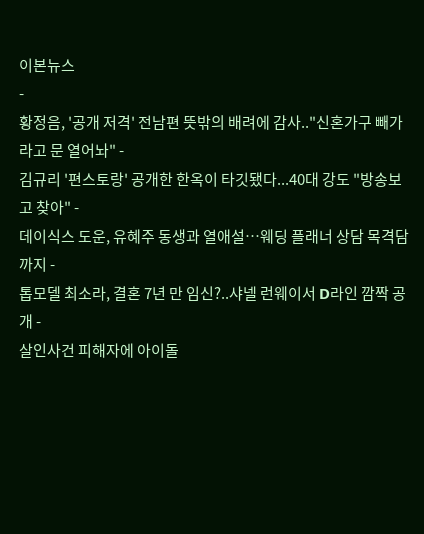이본뉴스
-
황정음, '공개 저격' 전남편 뜻밖의 배려에 감사.."신혼가구 빼가라고 문 열어놔" -
김규리 '편스토랑' 공개한 한옥이 타깃됐다...40대 강도 "방송보고 찾아" -
데이식스 도운, 유혜주 동생과 열애설…웨딩 플래너 상담 목격담까지 -
톱모델 최소라, 결혼 7년 만 임신?..샤넬 런웨이서 D라인 깜짝 공개 -
살인사건 피해자에 아이돌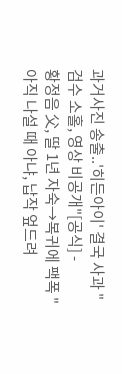과거사진 송출..'히든아이' 결국 사과 "검수 소홀, 영상 비공개"[공식] -
황정음 父, 딸 1년 자숙→복귀에 팩폭 "아직 나설 때 아냐, 납작 엎드려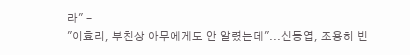라" -
"이효리, 부친상 아무에게도 안 알렸는데"...신동엽, 조용히 빈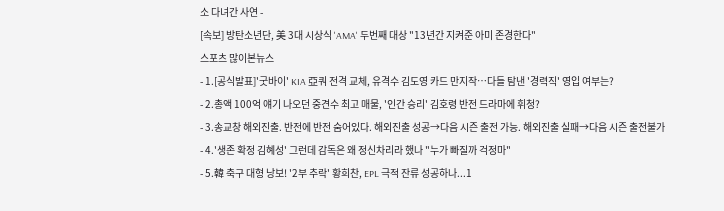소 다녀간 사연 -
[속보] 방탄소년단, 美 3대 시상식 'AMA' 두번째 대상 "13년간 지켜준 아미 존경한다"
스포츠 많이본뉴스
- 1.[공식발표]'굿바이' KIA 亞쿼 전격 교체, 유격수 김도영 카드 만지작…다들 탐낸 '경력직' 영입 여부는?
- 2.총액 100억 얘기 나오던 중견수 최고 매물, '인간 승리' 김호령 반전 드라마에 휘청?
- 3.송교창 해외진출. 반전에 반전 숨어있다. 해외진출 성공→다음 시즌 출전 가능. 해외진출 실패→다음 시즌 출전불가
- 4.'생존 확정 김혜성' 그런데 감독은 왜 정신차리라 했나 "누가 빠질까 걱정마"
- 5.韓 축구 대형 낭보! '2부 추락' 황희찬, EPL 극적 잔류 성공하나...1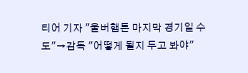티어 기자 "울버햄튼 마지막 경기일 수도"→감독 "어떻게 될지 두고 봐야"